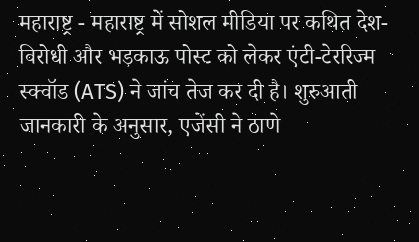महाराष्ट्र - महाराष्ट्र में सोशल मीडिया पर कथित देश-विरोधी और भड़काऊ पोस्ट को लेकर एंटी-टेररिज्म स्क्वॉड (ATS) ने जांच तेज कर दी है। शुरुआती जानकारी के अनुसार, एजेंसी ने ठाणे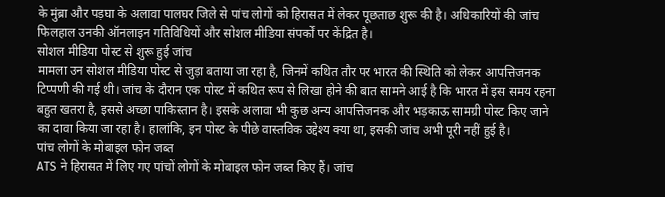के मुंब्रा और पड़घा के अलावा पालघर जिले से पांच लोगों को हिरासत में लेकर पूछताछ शुरू की है। अधिकारियों की जांच फिलहाल उनकी ऑनलाइन गतिविधियों और सोशल मीडिया संपर्कों पर केंद्रित है।
सोशल मीडिया पोस्ट से शुरू हुई जांच
मामला उन सोशल मीडिया पोस्ट से जुड़ा बताया जा रहा है, जिनमें कथित तौर पर भारत की स्थिति को लेकर आपत्तिजनक टिप्पणी की गई थी। जांच के दौरान एक पोस्ट में कथित रूप से लिखा होने की बात सामने आई है कि भारत में इस समय रहना बहुत खतरा है, इससे अच्छा पाकिस्तान है। इसके अलावा भी कुछ अन्य आपत्तिजनक और भड़काऊ सामग्री पोस्ट किए जाने का दावा किया जा रहा है। हालांकि, इन पोस्ट के पीछे वास्तविक उद्देश्य क्या था, इसकी जांच अभी पूरी नहीं हुई है।
पांच लोगों के मोबाइल फोन जब्त
ATS ने हिरासत में लिए गए पांचों लोगों के मोबाइल फोन जब्त किए हैं। जांच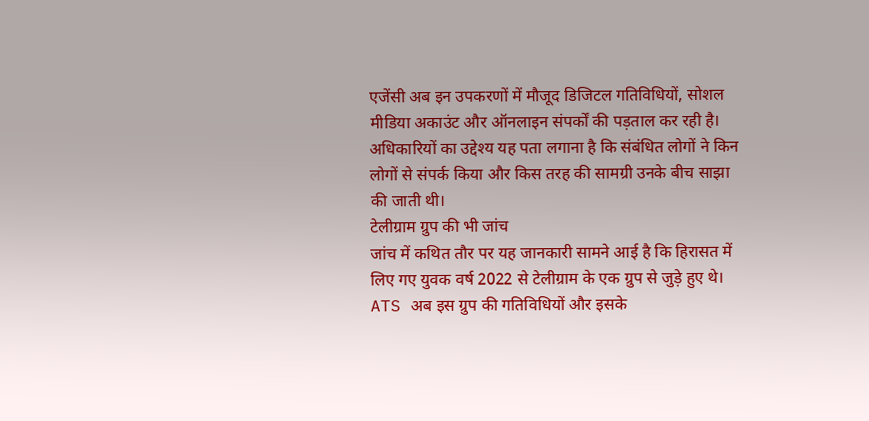एजेंसी अब इन उपकरणों में मौजूद डिजिटल गतिविधियों, सोशल मीडिया अकाउंट और ऑनलाइन संपर्कों की पड़ताल कर रही है। अधिकारियों का उद्देश्य यह पता लगाना है कि संबंधित लोगों ने किन लोगों से संपर्क किया और किस तरह की सामग्री उनके बीच साझा की जाती थी।
टेलीग्राम ग्रुप की भी जांच
जांच में कथित तौर पर यह जानकारी सामने आई है कि हिरासत में लिए गए युवक वर्ष 2022 से टेलीग्राम के एक ग्रुप से जुड़े हुए थे। ATS अब इस ग्रुप की गतिविधियों और इसके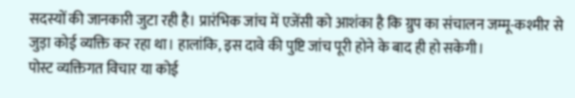सदस्यों की जानकारी जुटा रही है। प्रारंभिक जांच में एजेंसी को आशंका है कि ग्रुप का संचालन जम्मू-कश्मीर से जुड़ा कोई व्यक्ति कर रहा था। हालांकि, इस दावे की पुष्टि जांच पूरी होने के बाद ही हो सकेगी।
पोस्ट व्यक्तिगत विचार या कोई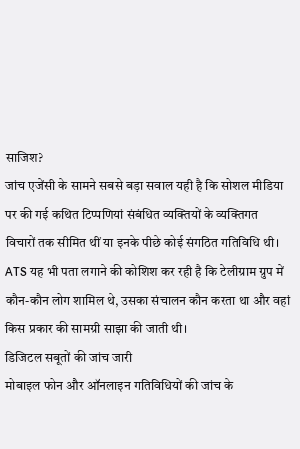साजिश?
जांच एजेंसी के सामने सबसे बड़ा सवाल यही है कि सोशल मीडिया पर की गई कथित टिप्पणियां संबंधित व्यक्तियों के व्यक्तिगत विचारों तक सीमित थीं या इनके पीछे कोई संगठित गतिविधि थी। ATS यह भी पता लगाने की कोशिश कर रही है कि टेलीग्राम ग्रुप में कौन-कौन लोग शामिल थे, उसका संचालन कौन करता था और वहां किस प्रकार की सामग्री साझा की जाती थी।
डिजिटल सबूतों की जांच जारी
मोबाइल फोन और ऑनलाइन गतिविधियों की जांच के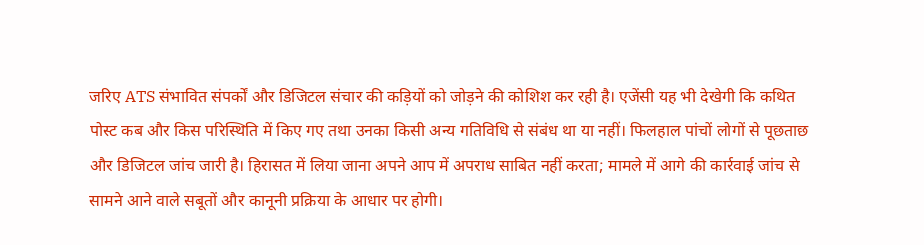जरिए ATS संभावित संपर्कों और डिजिटल संचार की कड़ियों को जोड़ने की कोशिश कर रही है। एजेंसी यह भी देखेगी कि कथित पोस्ट कब और किस परिस्थिति में किए गए तथा उनका किसी अन्य गतिविधि से संबंध था या नहीं। फिलहाल पांचों लोगों से पूछताछ और डिजिटल जांच जारी है। हिरासत में लिया जाना अपने आप में अपराध साबित नहीं करता; मामले में आगे की कार्रवाई जांच से सामने आने वाले सबूतों और कानूनी प्रक्रिया के आधार पर होगी।